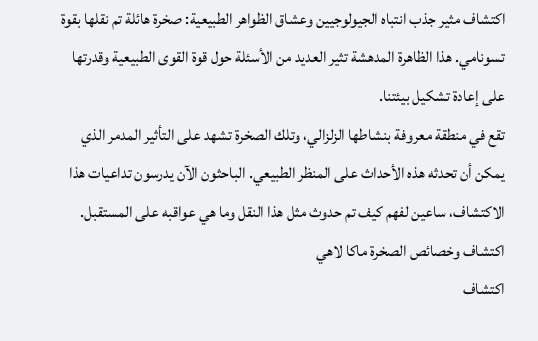اكتشاف مثير جذب انتباه الجيولوجيين وعشاق الظواهر الطبيعية: صخرة هائلة تم نقلها بقوة تسونامي. هذا الظاهرة المدهشة تثير العديد من الأسئلة حول قوة القوى الطبيعية وقدرتها على إعادة تشكيل بيئتنا.
تقع في منطقة معروفة بنشاطها الزلزالي، وتلك الصخرة تشهد على التأثير المدمر الذي يمكن أن تحدثه هذه الأحداث على المنظر الطبيعي. الباحثون الآن يدرسون تداعيات هذا الاكتشاف، ساعين لفهم كيف تم حدوث مثل هذا النقل وما هي عواقبه على المستقبل.
اكتشاف وخصائص الصخرة ماكا لاهي
اكتشاف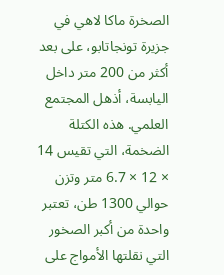الصخرة ماكا لاهي في جزيرة تونجاتابو، على بعد أكثر من 200 متر داخل اليابسة، أذهل المجتمع العلمي. هذه الكتلة الضخمة، التي تقيس 14 × 12 × 6.7 متر وتزن حوالي 1300 طن، تعتبر واحدة من أكبر الصخور التي نقلتها الأمواج على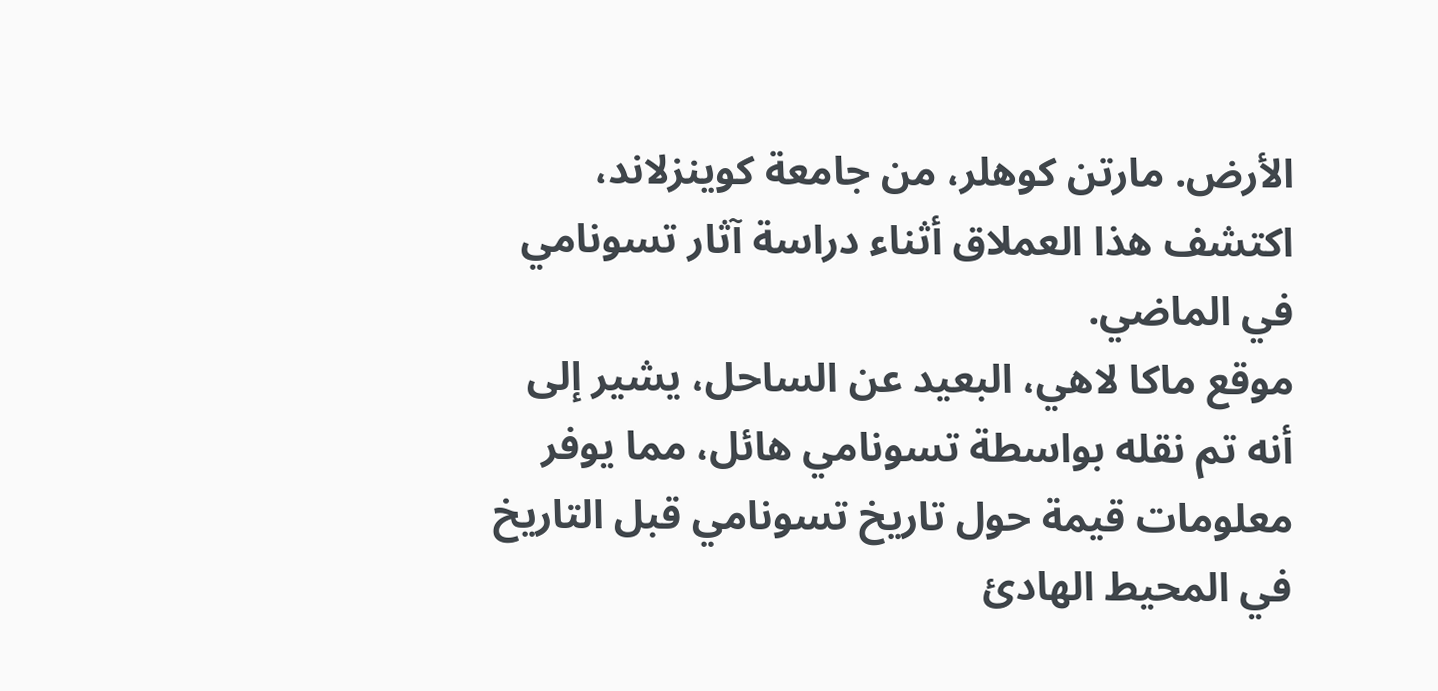الأرض. مارتن كوهلر، من جامعة كوينزلاند، اكتشف هذا العملاق أثناء دراسة آثار تسونامي في الماضي.
موقع ماكا لاهي، البعيد عن الساحل، يشير إلى أنه تم نقله بواسطة تسونامي هائل، مما يوفر معلومات قيمة حول تاريخ تسونامي قبل التاريخ في المحيط الهادئ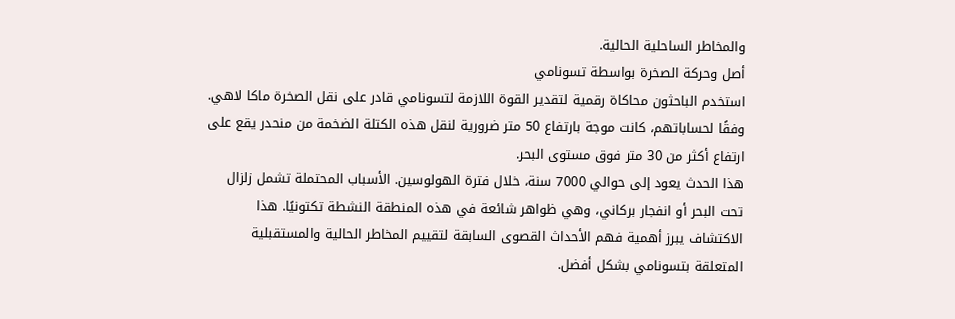والمخاطر الساحلية الحالية.
أصل وحركة الصخرة بواسطة تسونامي
استخدم الباحثون محاكاة رقمية لتقدير القوة اللازمة لتسونامي قادر على نقل الصخرة ماكا لاهي. وفقًا لحساباتهم، كانت موجة بارتفاع 50 متر ضرورية لنقل هذه الكتلة الضخمة من منحدر يقع على ارتفاع أكثر من 30 متر فوق مستوى البحر.
هذا الحدث يعود إلى حوالي 7000 سنة، خلال فترة الهولوسين. الأسباب المحتملة تشمل زلزال تحت البحر أو انفجار بركاني، وهي ظواهر شائعة في هذه المنطقة النشطة تكتونيًا. هذا الاكتشاف يبرز أهمية فهم الأحداث القصوى السابقة لتقييم المخاطر الحالية والمستقبلية المتعلقة بتسونامي بشكل أفضل.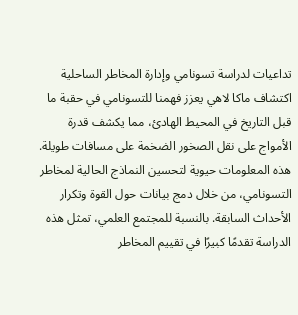تداعيات لدراسة تسونامي وإدارة المخاطر الساحلية
اكتشاف ماكا لاهي يعزز فهمنا للتسونامي في حقبة ما قبل التاريخ في المحيط الهادئ، مما يكشف قدرة الأمواج على نقل الصخور الضخمة على مسافات طويلة. هذه المعلومات حيوية لتحسين النماذج الحالية لمخاطر التسونامي، من خلال دمج بيانات حول القوة وتكرار الأحداث السابقة. بالنسبة للمجتمع العلمي، تمثل هذه الدراسة تقدمًا كبيرًا في تقييم المخاطر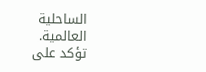الساحلية العالمية.
تؤكد على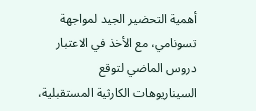أهمية التحضير الجيد لمواجهة تسونامي، مع الأخذ في الاعتبار دروس الماضي لتوقع السيناريوهات الكارثية المستقبلية،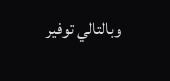وبالتالي توفير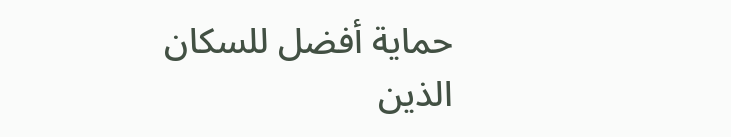حماية أفضل للسكان الذين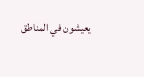يعيشون في المناطق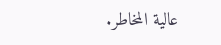عالية المخاطر.